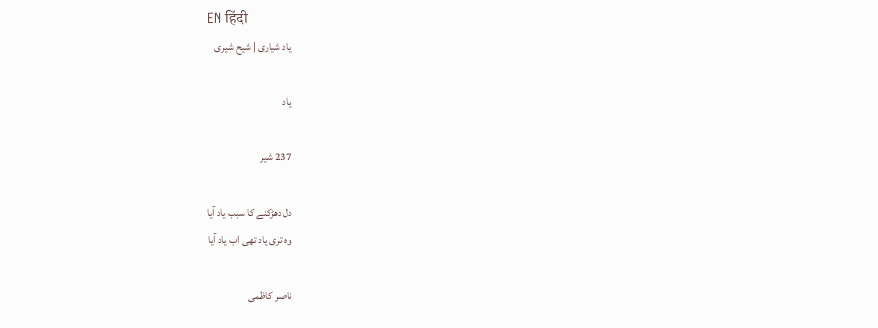EN हिंदी
یاد شیاری | شیح شیری

یاد

237 شیر

دل دھڑکنے کا سبب یاد آیا
وہ تری یاد تھی اب یاد آیا

ناصر کاظمی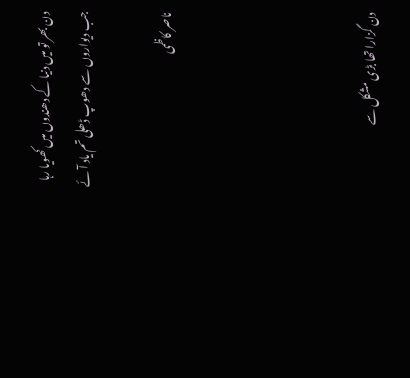دن بھر تو میں دنیا کے دھندوں میں کھویا رہا
جب دیواروں سے دھوپ ڈھلی تم یاد آئے

ناصر کاظمی




دن گزارا تھا بڑی مشکل سے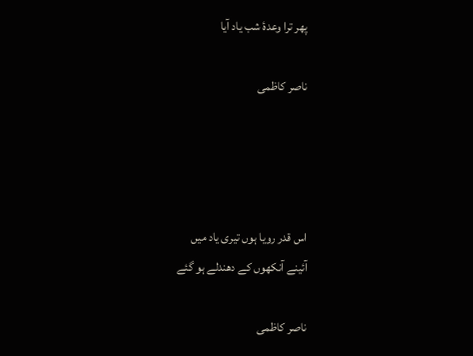پھر ترا وعدۂ شب یاد آیا

ناصر کاظمی




اس قدر رویا ہوں تیری یاد میں
آئینے آنکھوں کے دھندلے ہو گئے

ناصر کاظمی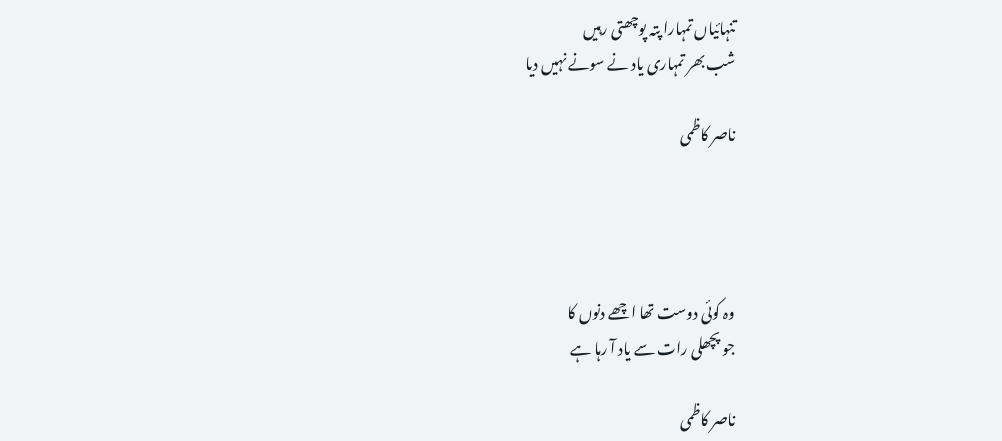تنہائیاں تمہارا پتہ پوچھتی رہیں
شب بھر تمہاری یاد نے سونے نہیں دیا

ناصر کاظمی




وہ کوئی دوست تھا اچھے دنوں کا
جو پچھلی رات سے یاد آ رہا ہے

ناصر کاظمی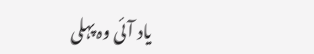یاد آئی وہ پہلی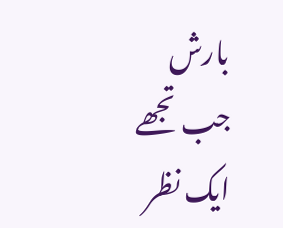بارش
جب تجھے ایک نظر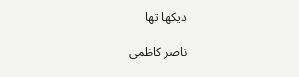دیکھا تھا

ناصر کاظمی